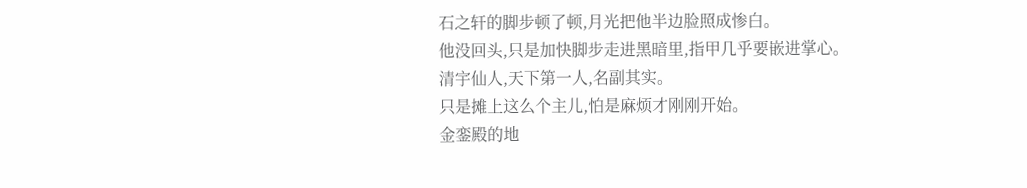石之轩的脚步顿了顿,月光把他半边脸照成惨白。
他没回头,只是加快脚步走进黑暗里,指甲几乎要嵌进掌心。
清宇仙人,天下第一人,名副其实。
只是摊上这么个主儿,怕是麻烦才刚刚开始。
金銮殿的地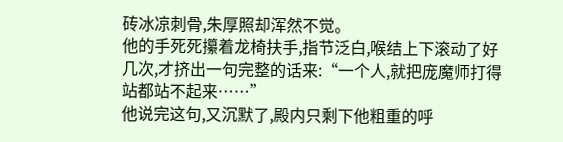砖冰凉刺骨,朱厚照却浑然不觉。
他的手死死攥着龙椅扶手,指节泛白,喉结上下滚动了好几次,才挤出一句完整的话来:“一个人,就把庞魔师打得站都站不起来……”
他说完这句,又沉默了,殿内只剩下他粗重的呼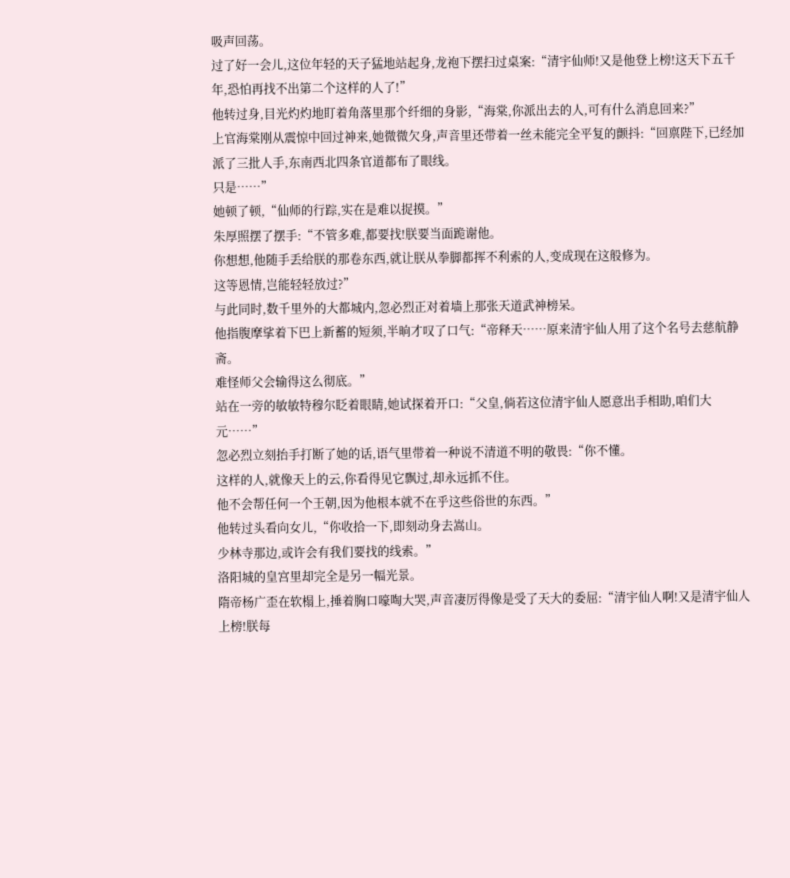吸声回荡。
过了好一会儿,这位年轻的天子猛地站起身,龙袍下摆扫过桌案:“清宇仙师!又是他登上榜!这天下五千年,恐怕再找不出第二个这样的人了!”
他转过身,目光灼灼地盯着角落里那个纤细的身影,“海棠,你派出去的人,可有什么消息回来?”
上官海棠刚从震惊中回过神来,她微微欠身,声音里还带着一丝未能完全平复的颤抖:“回禀陛下,已经加派了三批人手,东南西北四条官道都布了眼线。
只是……”
她顿了顿,“仙师的行踪,实在是难以捉摸。”
朱厚照摆了摆手:“不管多难,都要找!朕要当面跪谢他。
你想想,他随手丢给朕的那卷东西,就让朕从拳脚都挥不利索的人,变成现在这般修为。
这等恩情,岂能轻轻放过?”
与此同时,数千里外的大都城内,忽必烈正对着墙上那张天道武神榜呆。
他指腹摩挲着下巴上新蓄的短须,半晌才叹了口气:“帝释天……原来清宇仙人用了这个名号去慈航静斋。
难怪师父会输得这么彻底。”
站在一旁的敏敏特穆尔眨着眼睛,她试探着开口:“父皇,倘若这位清宇仙人愿意出手相助,咱们大元……”
忽必烈立刻抬手打断了她的话,语气里带着一种说不清道不明的敬畏:“你不懂。
这样的人,就像天上的云,你看得见它飘过,却永远抓不住。
他不会帮任何一个王朝,因为他根本就不在乎这些俗世的东西。”
他转过头看向女儿,“你收拾一下,即刻动身去嵩山。
少林寺那边,或许会有我们要找的线索。”
洛阳城的皇宫里却完全是另一幅光景。
隋帝杨广歪在软榻上,捶着胸口嚎啕大哭,声音凄厉得像是受了天大的委屈:“清宇仙人啊!又是清宇仙人上榜!朕每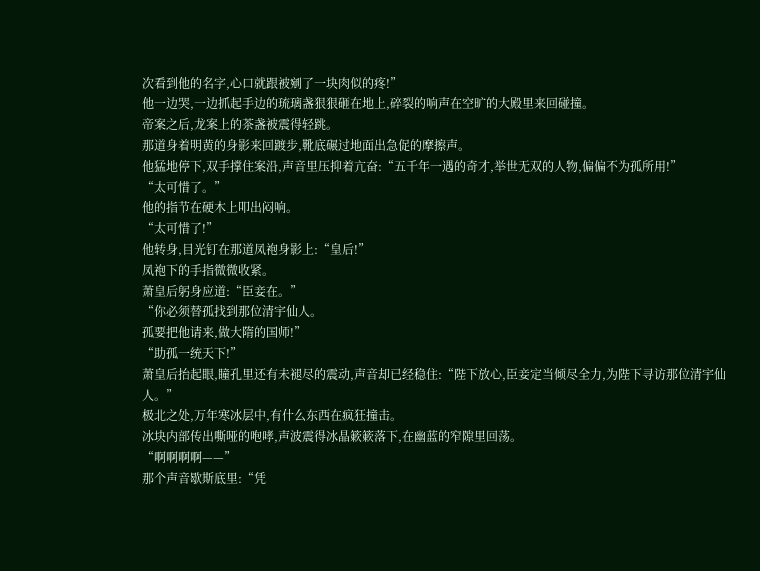次看到他的名字,心口就跟被剜了一块肉似的疼!”
他一边哭,一边抓起手边的琉璃盏狠狠砸在地上,碎裂的响声在空旷的大殿里来回碰撞。
帝案之后,龙案上的茶盏被震得轻跳。
那道身着明黄的身影来回踱步,靴底碾过地面出急促的摩擦声。
他猛地停下,双手撑住案沿,声音里压抑着亢奋:“五千年一遇的奇才,举世无双的人物,偏偏不为孤所用!”
“太可惜了。”
他的指节在硬木上叩出闷响。
“太可惜了!”
他转身,目光钉在那道凤袍身影上:“皇后!”
凤袍下的手指微微收紧。
萧皇后躬身应道:“臣妾在。”
“你必须替孤找到那位清宇仙人。
孤要把他请来,做大隋的国师!”
“助孤一统天下!”
萧皇后抬起眼,瞳孔里还有未褪尽的震动,声音却已经稳住:“陛下放心,臣妾定当倾尽全力,为陛下寻访那位清宇仙人。”
极北之处,万年寒冰层中,有什么东西在疯狂撞击。
冰块内部传出嘶哑的咆哮,声波震得冰晶簌簌落下,在幽蓝的窄隙里回荡。
“啊啊啊啊——”
那个声音歇斯底里:“凭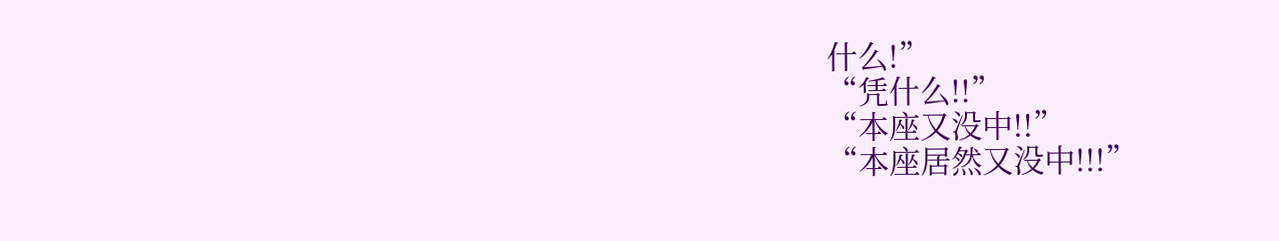什么!”
“凭什么!!”
“本座又没中!!”
“本座居然又没中!!!”